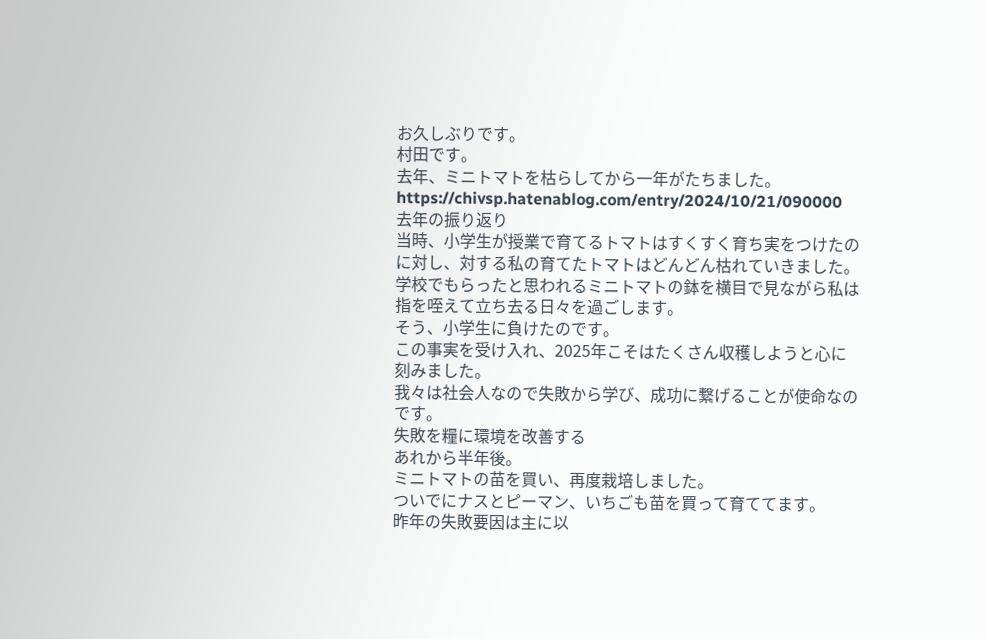お久しぶりです。
村田です。
去年、ミニトマトを枯らしてから一年がたちました。
https://chivsp.hatenablog.com/entry/2024/10/21/090000
去年の振り返り
当時、小学生が授業で育てるトマトはすくすく育ち実をつけたのに対し、対する私の育てたトマトはどんどん枯れていきました。
学校でもらったと思われるミニトマトの鉢を横目で見ながら私は指を咥えて立ち去る日々を過ごします。
そう、小学生に負けたのです。
この事実を受け入れ、2025年こそはたくさん収穫しようと心に刻みました。
我々は社会人なので失敗から学び、成功に繋げることが使命なのです。
失敗を糧に環境を改善する
あれから半年後。
ミニトマトの苗を買い、再度栽培しました。
ついでにナスとピーマン、いちごも苗を買って育ててます。
昨年の失敗要因は主に以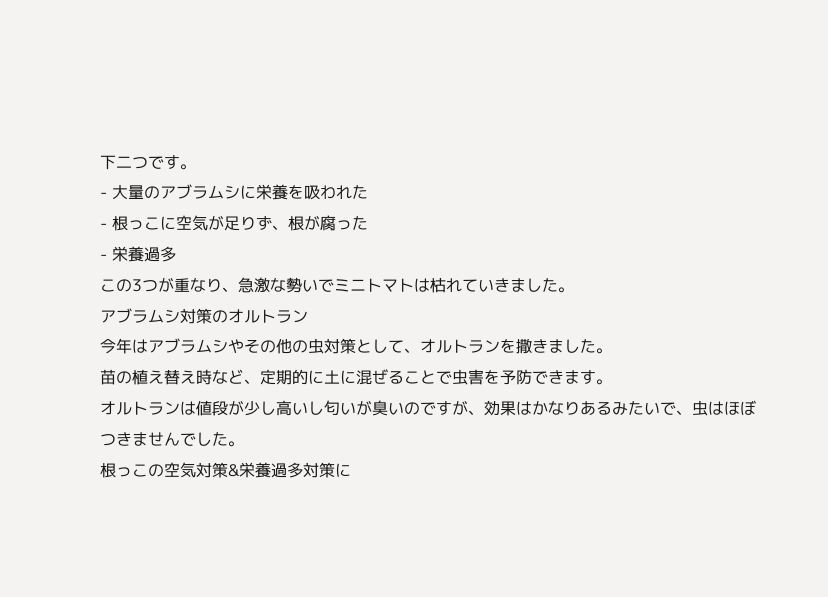下二つです。
- 大量のアブラムシに栄養を吸われた
- 根っこに空気が足りず、根が腐った
- 栄養過多
この3つが重なり、急激な勢いでミニトマトは枯れていきました。
アブラムシ対策のオルトラン
今年はアブラムシやその他の虫対策として、オルトランを撒きました。
苗の植え替え時など、定期的に土に混ぜることで虫害を予防できます。
オルトランは値段が少し高いし匂いが臭いのですが、効果はかなりあるみたいで、虫はほぼつきませんでした。
根っこの空気対策&栄養過多対策に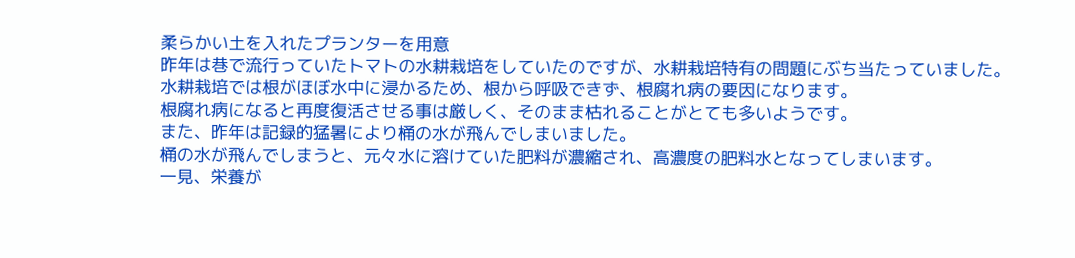柔らかい土を入れたプランターを用意
昨年は巷で流行っていたトマトの水耕栽培をしていたのですが、水耕栽培特有の問題にぶち当たっていました。
水耕栽培では根がほぼ水中に浸かるため、根から呼吸できず、根腐れ病の要因になります。
根腐れ病になると再度復活させる事は厳しく、そのまま枯れることがとても多いようです。
また、昨年は記録的猛暑により桶の水が飛んでしまいました。
桶の水が飛んでしまうと、元々水に溶けていた肥料が濃縮され、高濃度の肥料水となってしまいます。
一見、栄養が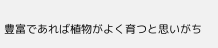豊富であれば植物がよく育つと思いがち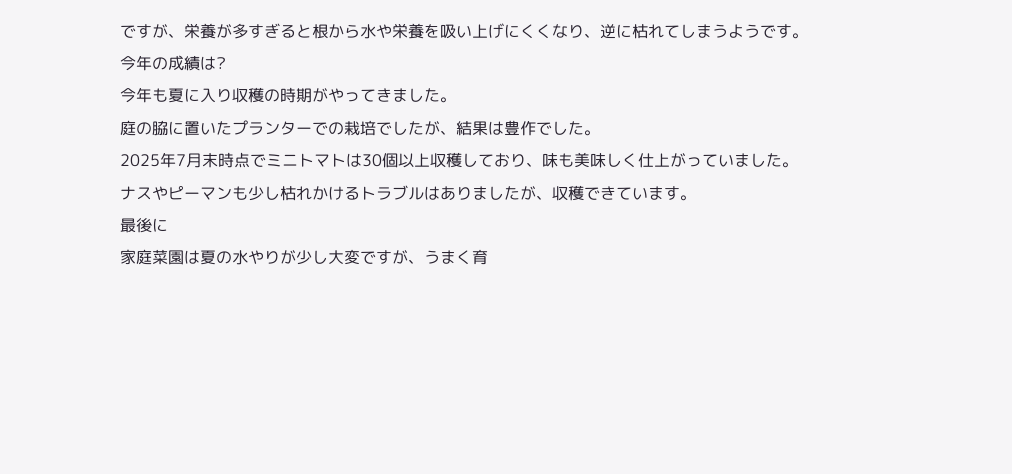ですが、栄養が多すぎると根から水や栄養を吸い上げにくくなり、逆に枯れてしまうようです。
今年の成績は?
今年も夏に入り収穫の時期がやってきました。
庭の脇に置いたプランターでの栽培でしたが、結果は豊作でした。
2025年7月末時点でミニトマトは30個以上収穫しており、味も美味しく仕上がっていました。
ナスやピーマンも少し枯れかけるトラブルはありましたが、収穫できています。
最後に
家庭菜園は夏の水やりが少し大変ですが、うまく育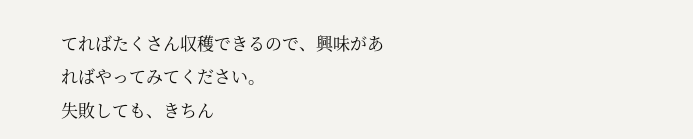てればたくさん収穫できるので、興味があればやってみてください。
失敗しても、きちん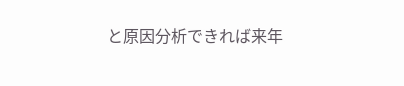と原因分析できれば来年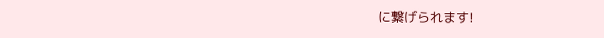に繋げられます!